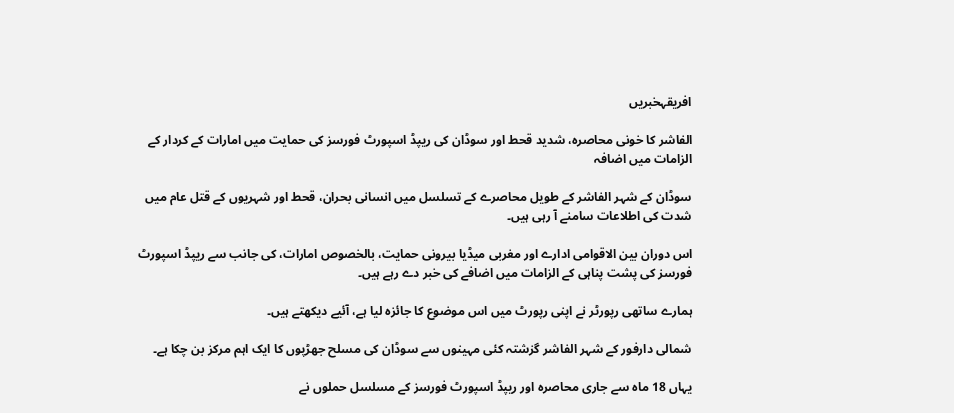افریقہخبریں

الفاشر کا خونی محاصرہ، شدید قحط اور سوڈان کی ریپڈ اسپورٹ فورسز کی حمایت میں امارات کے کردار کے الزامات میں اضافہ

سوڈان کے شہر الفاشر کے طویل محاصرے کے تسلسل میں انسانی بحران، قحط اور شہریوں کے قتل عام میں شدت کی اطلاعات سامنے آ رہی ہیں۔

اس دوران بین الاقوامی ادارے اور مغربی میڈیا بیرونی حمایت، بالخصوص امارات، کی جانب سے ریپڈ اسپورٹ فورسز کی پشت پناہی کے الزامات میں اضافے کی خبر دے رہے ہیں۔

ہمارے ساتھی رپورٹر نے اپنی رپورٹ میں اس موضوع کا جائزہ لیا ہے، آئیے دیکھتے ہیں۔

شمالی دارفور کے شہر الفاشر گزشتہ کئی مہینوں سے سوڈان کی مسلح جھڑپوں کا ایک اہم مرکز بن چکا ہے۔

یہاں 18 ماہ سے جاری محاصرہ اور ریپڈ اسپورٹ فورسز کے مسلسل حملوں نے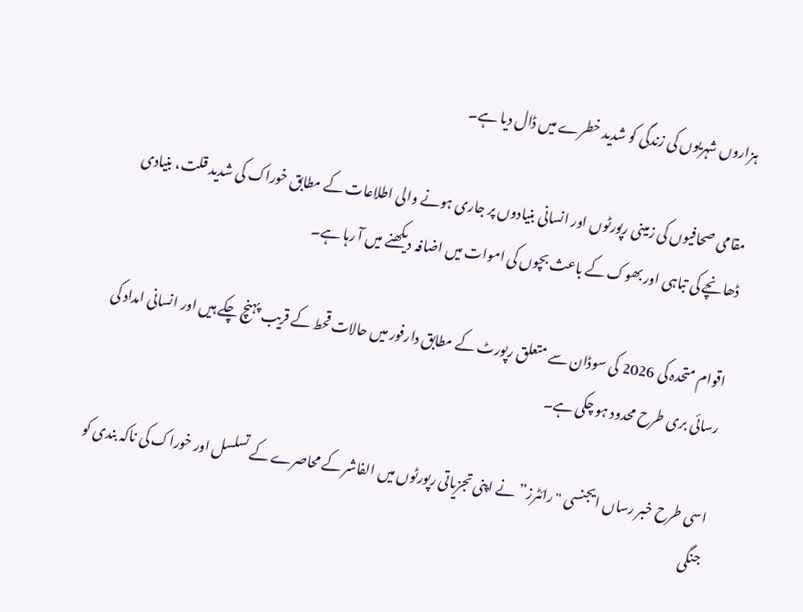ہزاروں شہریوں کی زندگی کو شدید خطرے میں ڈال دیا ہے۔

مقامی صحافیوں کی زمینی رپورٹوں اور انسانی بنیادوں پر جاری ہونے والی اطلاعات کے مطابق خوراک کی شدید قلت، بنیادی ڈھانچے کی تباہی اور بھوک کے باعث بچوں کی اموات میں اضافہ دیکھنے میں آ رہا ہے۔

اقوام متحدہ کی 2026 کی سوڈان سے متعلق رپورٹ کے مطابق دارفور میں حالات قحط کے قریب پہنچ چکے ہیں اور انسانی امداد کی رسائی بری طرح محدود ہو چکی ہے۔

اسی طرح خبر رساں ایجنسی "رائٹرز” نے اپنی تجزیاتی رپورٹوں میں الفاشر کے محاصرے کے تسلسل اور خوراک کی ناکہ بندی کو جنگی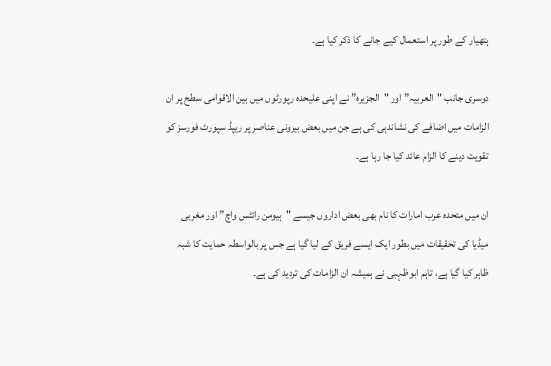ہتھیار کے طور پر استعمال کیے جانے کا ذکر کیا ہے۔

دوسری جانب "العربیہ” اور "الجزیرہ” نے اپنی علیحدہ رپورٹوں میں بین الاقوامی سطح پر ان الزامات میں اضافے کی نشاندہی کی ہے جن میں بعض بیرونی عناصر پر ریپڈ سپورٹ فورسز کو تقویت دینے کا الزام عائد کیا جا رہا ہے۔

ان میں متحدہ عرب امارات کا نام بھی بعض اداروں جیسے "ہیومن رائٹس واچ” اور مغربی میڈیا کی تحقیقات میں بطور ایک ایسے فریق کے لیا گیا ہے جس پر بالواسطہ حمایت کا شبہ ظاہر کیا گیا ہے، تاہم ابوظہبی نے ہمیشہ ان الزامات کی تردید کی ہے۔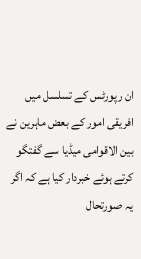ان رپورٹس کے تسلسل میں افریقی امور کے بعض ماہرین نے بین الاقوامی میڈیا سے گفتگو کرتے ہوئے خبردار کیا ہے کہ اگر یہ صورتحال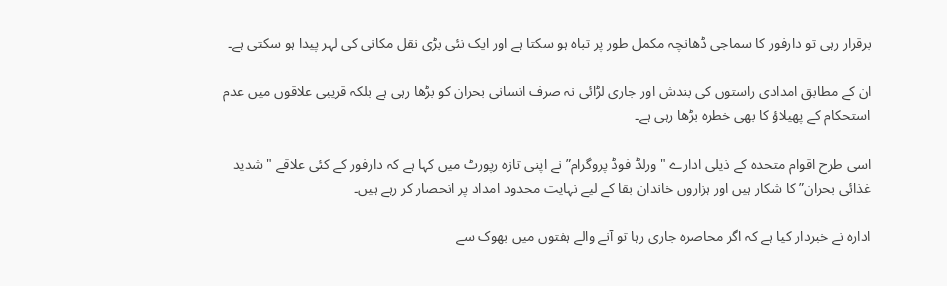برقرار رہی تو دارفور کا سماجی ڈھانچہ مکمل طور پر تباہ ہو سکتا ہے اور ایک نئی بڑی نقل مکانی کی لہر پیدا ہو سکتی ہے۔

ان کے مطابق امدادی راستوں کی بندش اور جاری لڑائی نہ صرف انسانی بحران کو بڑھا رہی ہے بلکہ قریبی علاقوں میں عدم استحکام کے پھیلاؤ کا بھی خطرہ بڑھا رہی ہے۔

اسی طرح اقوام متحدہ کے ذیلی ادارے "ورلڈ فوڈ پروگرام” نے اپنی تازہ رپورٹ میں کہا ہے کہ دارفور کے کئی علاقے "شدید غذائی بحران” کا شکار ہیں اور ہزاروں خاندان بقا کے لیے نہایت محدود امداد پر انحصار کر رہے ہیں۔

ادارہ نے خبردار کیا ہے کہ اگر محاصرہ جاری رہا تو آنے والے ہفتوں میں بھوک سے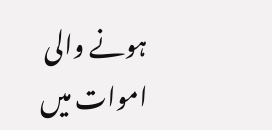ہونے والی اموات میں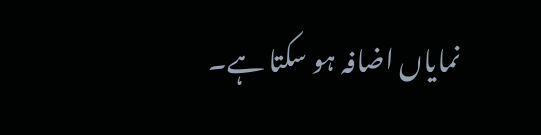نمایاں اضافہ ہو سکتا ہے۔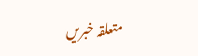متعلقہ خبریں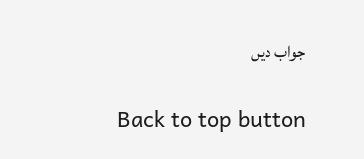جواب دیں

Back to top button